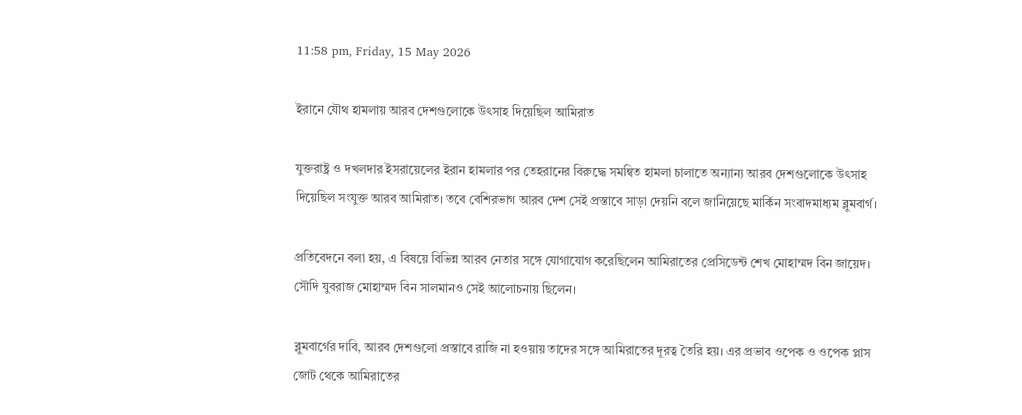11:58 pm, Friday, 15 May 2026

ইরানে যৌথ হামলায় আরব দেশগুলোকে উৎসাহ দিয়েছিল আমিরাত

যুক্তরাষ্ট্র ও দখলদার ইসরায়েলের ইরান হামলার পর তেহরানের বিরুদ্ধে সমন্বিত হামলা চালাতে অন্যান্য আরব দেশগুলোকে উৎসাহ দিয়েছিল সংযুক্ত আরব আমিরাত। তবে বেশিরভাগ আরব দেশ সেই প্রস্তাবে সাড়া দেয়নি বলে জানিয়েছে মার্কিন সংবাদমাধ্যম ব্লুমবার্গ।

প্রতিবেদনে বলা হয়, এ বিষয়ে বিভিন্ন আরব নেতার সঙ্গে যোগাযোগ করেছিলেন আমিরাতের প্রেসিডেন্ট শেখ মোহাম্মদ বিন জায়েদ। সৌদি যুবরাজ মোহাম্মদ বিন সালমানও সেই আলোচনায় ছিলেন।

ব্লুমবার্গের দাবি, আরব দেশগুলো প্রস্তাবে রাজি না হওয়ায় তাদের সঙ্গে আমিরাতের দূরত্ব তৈরি হয়। এর প্রভাব ওপেক ও ওপেক প্লাস জোট থেকে আমিরাতের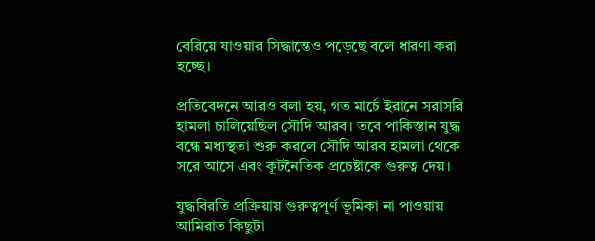বেরিয়ে যাওয়ার সিদ্ধান্তেও পড়েছে বলে ধারণা করা হচ্ছে।

প্রতিবেদনে আরও বলা হয়, গত মার্চে ইরানে সরাসরি হামলা চালিয়েছিল সৌদি আরব। তবে পাকিস্তান যুদ্ধ বন্ধে মধ্যস্থতা শুরু করলে সৌদি আরব হামলা থেকে সরে আসে এবং কূটনৈতিক প্রচেষ্টাকে গুরুত্ব দেয়।

যুদ্ধবিরতি প্রক্রিয়ায় গুরুত্বপূর্ণ ভূমিকা না পাওয়ায় আমিরাত কিছুটা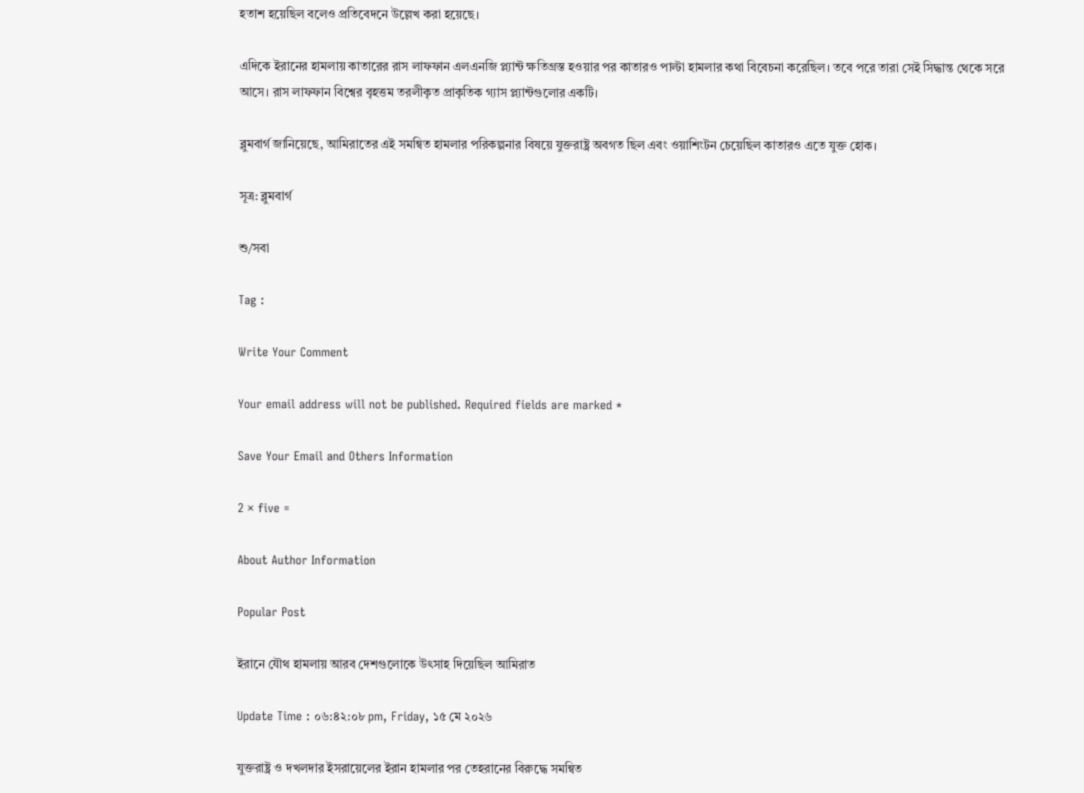হতাশ হয়েছিল বলেও প্রতিবেদনে উল্লেখ করা হয়েছে।

এদিকে ইরানের হামলায় কাতারের রাস লাফফান এলএনজি প্ল্যান্ট ক্ষতিগ্রস্ত হওয়ার পর কাতারও পাল্টা হামলার কথা বিবেচনা করেছিল। তবে পরে তারা সেই সিদ্ধান্ত থেকে সরে আসে। রাস লাফফান বিশ্বের বৃহত্তম তরলীকৃত প্রাকৃতিক গ্যাস প্ল্যান্টগুলোর একটি।

ব্লুমবার্গ জানিয়েছে, আমিরাতের এই সমন্বিত হামলার পরিকল্পনার বিষয়ে যুক্তরাষ্ট্র অবগত ছিল এবং ওয়াশিংটন চেয়েছিল কাতারও এতে যুক্ত হোক।

সূত্র: ব্লুমবার্গ

শু/সবা

Tag :

Write Your Comment

Your email address will not be published. Required fields are marked *

Save Your Email and Others Information

2 × five =

About Author Information

Popular Post

ইরানে যৌথ হামলায় আরব দেশগুলোকে উৎসাহ দিয়েছিল আমিরাত

Update Time : ০৬:৪২:০৮ pm, Friday, ১৫ মে ২০২৬

যুক্তরাষ্ট্র ও দখলদার ইসরায়েলের ইরান হামলার পর তেহরানের বিরুদ্ধে সমন্বিত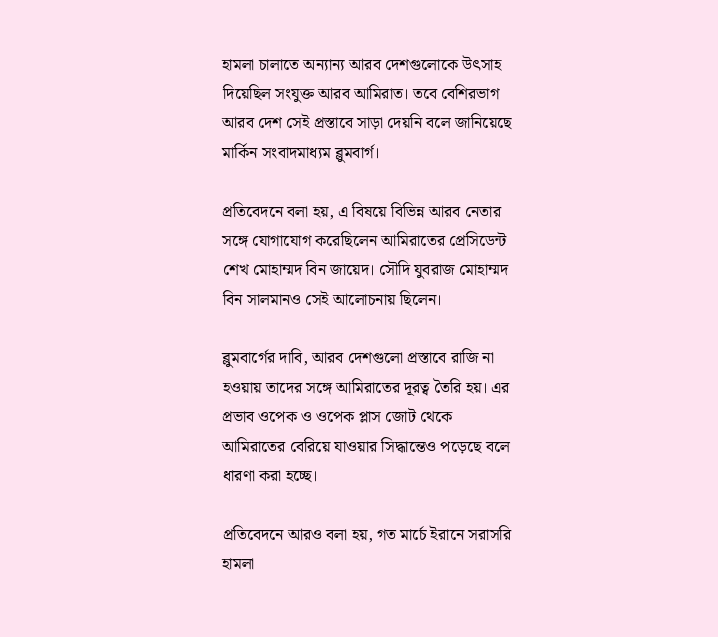হামলা চালাতে অন্যান্য আরব দেশগুলোকে উৎসাহ দিয়েছিল সংযুক্ত আরব আমিরাত। তবে বেশিরভাগ আরব দেশ সেই প্রস্তাবে সাড়া দেয়নি বলে জানিয়েছে মার্কিন সংবাদমাধ্যম ব্লুমবার্গ।

প্রতিবেদনে বলা হয়, এ বিষয়ে বিভিন্ন আরব নেতার সঙ্গে যোগাযোগ করেছিলেন আমিরাতের প্রেসিডেন্ট শেখ মোহাম্মদ বিন জায়েদ। সৌদি যুবরাজ মোহাম্মদ বিন সালমানও সেই আলোচনায় ছিলেন।

ব্লুমবার্গের দাবি, আরব দেশগুলো প্রস্তাবে রাজি না হওয়ায় তাদের সঙ্গে আমিরাতের দূরত্ব তৈরি হয়। এর প্রভাব ওপেক ও ওপেক প্লাস জোট থেকে আমিরাতের বেরিয়ে যাওয়ার সিদ্ধান্তেও পড়েছে বলে ধারণা করা হচ্ছে।

প্রতিবেদনে আরও বলা হয়, গত মার্চে ইরানে সরাসরি হামলা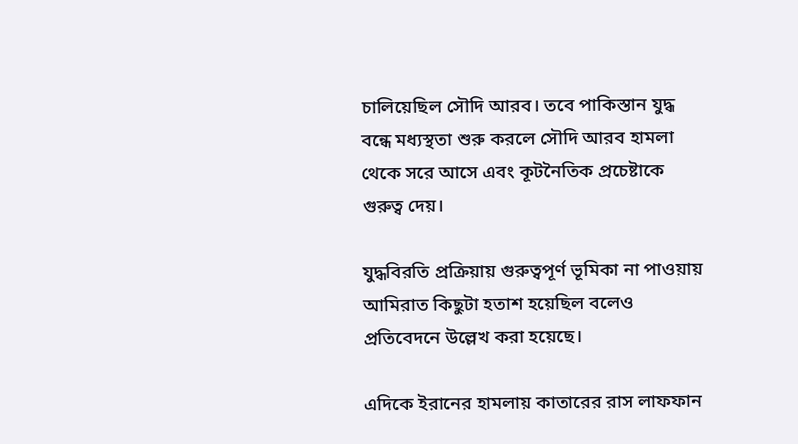চালিয়েছিল সৌদি আরব। তবে পাকিস্তান যুদ্ধ বন্ধে মধ্যস্থতা শুরু করলে সৌদি আরব হামলা থেকে সরে আসে এবং কূটনৈতিক প্রচেষ্টাকে গুরুত্ব দেয়।

যুদ্ধবিরতি প্রক্রিয়ায় গুরুত্বপূর্ণ ভূমিকা না পাওয়ায় আমিরাত কিছুটা হতাশ হয়েছিল বলেও প্রতিবেদনে উল্লেখ করা হয়েছে।

এদিকে ইরানের হামলায় কাতারের রাস লাফফান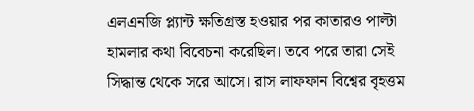এলএনজি প্ল্যান্ট ক্ষতিগ্রস্ত হওয়ার পর কাতারও পাল্টা হামলার কথা বিবেচনা করেছিল। তবে পরে তারা সেই সিদ্ধান্ত থেকে সরে আসে। রাস লাফফান বিশ্বের বৃহত্তম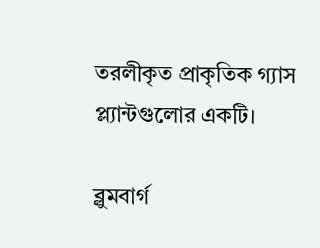তরলীকৃত প্রাকৃতিক গ্যাস প্ল্যান্টগুলোর একটি।

ব্লুমবার্গ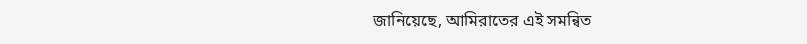জানিয়েছে, আমিরাতের এই সমন্বিত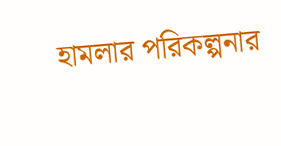হামলার পরিকল্পনার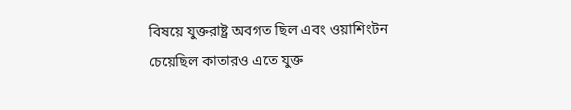বিষয়ে যুক্তরাষ্ট্র অবগত ছিল এবং ওয়াশিংটন চেয়েছিল কাতারও এতে যুক্ত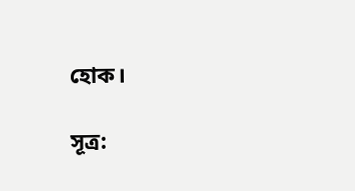হোক।

সূত্র: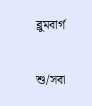ব্লুমবার্গ

শু/সবা